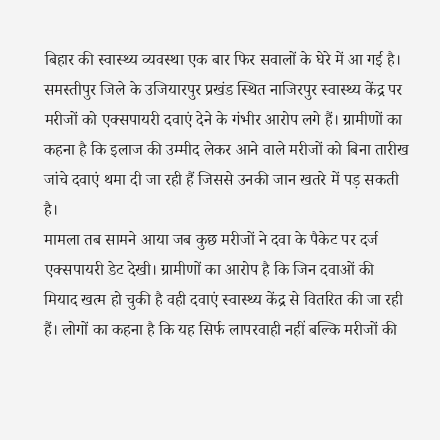बिहार की स्वास्थ्य व्यवस्था एक बार फिर सवालों के घेरे में आ गई है। समस्तीपुर जिले के उजियारपुर प्रखंड स्थित नाजिरपुर स्वास्थ्य केंद्र पर मरीजों को एक्सपायरी दवाएं देने के गंभीर आरोप लगे हैं। ग्रामीणों का कहना है कि इलाज की उम्मीद लेकर आने वाले मरीजों को बिना तारीख जांचे दवाएं थमा दी जा रही हैं जिससे उनकी जान खतरे में पड़ सकती है।
मामला तब सामने आया जब कुछ मरीजों ने दवा के पैकेट पर दर्ज एक्सपायरी डेट देखी। ग्रामीणों का आरोप है कि जिन दवाओं की मियाद खत्म हो चुकी है वही दवाएं स्वास्थ्य केंद्र से वितरित की जा रही हैं। लोगों का कहना है कि यह सिर्फ लापरवाही नहीं बल्कि मरीजों की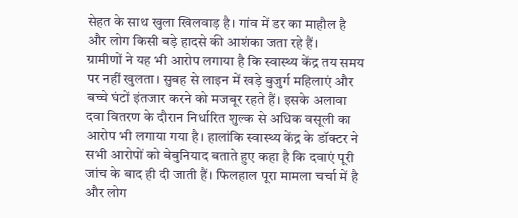सेहत के साथ खुला खिलवाड़ है। गांव में डर का माहौल है और लोग किसी बड़े हादसे की आशंका जता रहे हैं।
ग्रामीणों ने यह भी आरोप लगाया है कि स्वास्थ्य केंद्र तय समय पर नहीं खुलता। सुबह से लाइन में खड़े बुजुर्ग महिलाएं और बच्चे घंटों इंतजार करने को मजबूर रहते हैं। इसके अलावा दवा वितरण के दौरान निर्धारित शुल्क से अधिक वसूली का आरोप भी लगाया गया है। हालांकि स्वास्थ्य केंद्र के डॉक्टर ने सभी आरोपों को बेबुनियाद बताते हुए कहा है कि दवाएं पूरी जांच के बाद ही दी जाती हैं। फिलहाल पूरा मामला चर्चा में है और लोग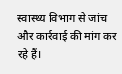स्वास्थ्य विभाग से जांच और कार्रवाई की मांग कर रहे हैं।